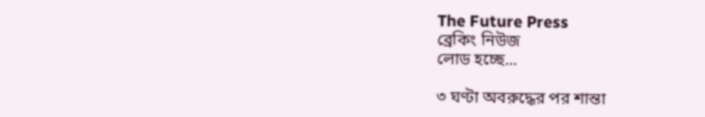The Future Press
ব্রেকিং নিউজ
লোড হচ্ছে...

৩ ঘণ্টা অবরুদ্ধের পর শান্তা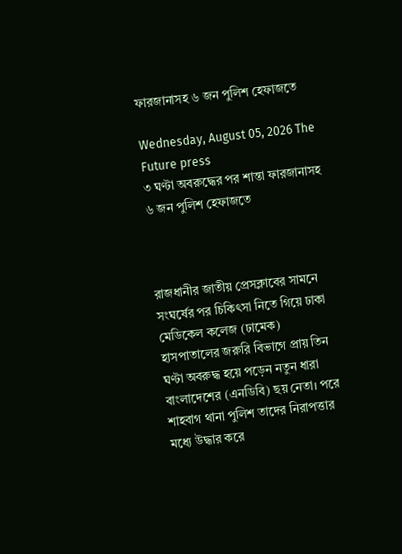ফারজানাসহ ৬ জন পুলিশ হেফাজতে

Wednesday, August 05, 2026 The Future press
৩ ঘণ্টা অবরুদ্ধের পর শান্তা ফারজানাসহ ৬ জন পুলিশ হেফাজতে



রাজধানীর জাতীয় প্রেসক্লাবের সামনে সংঘর্ষের পর চিকিৎসা নিতে গিয়ে ঢাকা মেডিকেল কলেজ (ঢামেক) হাসপাতালের জরুরি বিভাগে প্রায় তিন ঘণ্টা অবরুদ্ধ হয়ে পড়েন নতুন ধারা বাংলাদেশের (এনডিবি) ছয় নেতা। পরে শাহবাগ থানা পুলিশ তাদের নিরাপত্তার মধ্যে উদ্ধার করে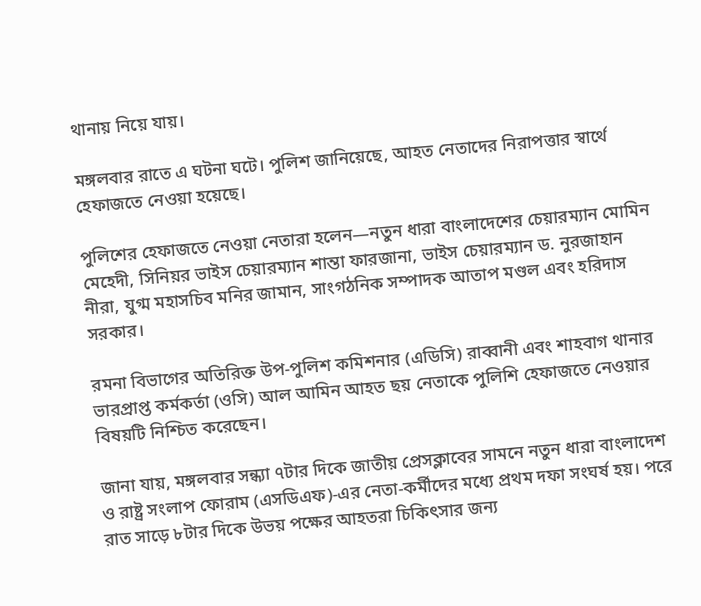থানায় নিয়ে যায়।

মঙ্গলবার রাতে এ ঘটনা ঘটে। পুলিশ জানিয়েছে, আহত নেতাদের নিরাপত্তার স্বার্থে হেফাজতে নেওয়া হয়েছে।

পুলিশের হেফাজতে নেওয়া নেতারা হলেন—নতুন ধারা বাংলাদেশের চেয়ারম্যান মোমিন মেহেদী, সিনিয়র ভাইস চেয়ারম্যান শান্তা ফারজানা, ভাইস চেয়ারম্যান ড. নুরজাহান নীরা, যুগ্ম মহাসচিব মনির জামান, সাংগঠনিক সম্পাদক আতাপ মণ্ডল এবং হরিদাস সরকার।

রমনা বিভাগের অতিরিক্ত উপ-পুলিশ কমিশনার (এডিসি) রাব্বানী এবং শাহবাগ থানার ভারপ্রাপ্ত কর্মকর্তা (ওসি) আল আমিন আহত ছয় নেতাকে পুলিশি হেফাজতে নেওয়ার বিষয়টি নিশ্চিত করেছেন।

জানা যায়, মঙ্গলবার সন্ধ্যা ৭টার দিকে জাতীয় প্রেসক্লাবের সামনে নতুন ধারা বাংলাদেশ ও রাষ্ট্র সংলাপ ফোরাম (এসডিএফ)-এর নেতা-কর্মীদের মধ্যে প্রথম দফা সংঘর্ষ হয়। পরে রাত সাড়ে ৮টার দিকে উভয় পক্ষের আহতরা চিকিৎসার জন্য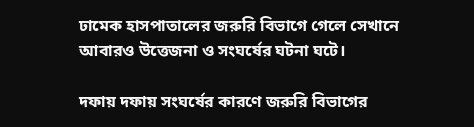ঢামেক হাসপাতালের জরুরি বিভাগে গেলে সেখানে আবারও উত্তেজনা ও সংঘর্ষের ঘটনা ঘটে।

দফায় দফায় সংঘর্ষের কারণে জরুরি বিভাগের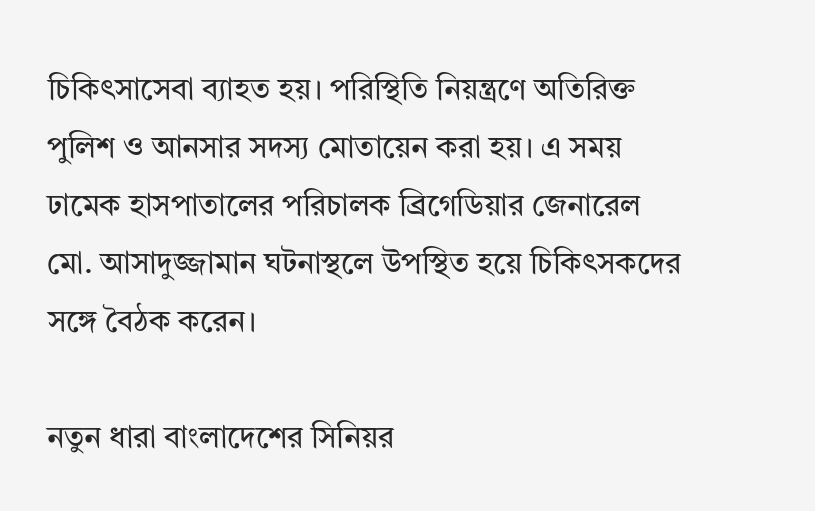চিকিৎসাসেবা ব্যাহত হয়। পরিস্থিতি নিয়ন্ত্রণে অতিরিক্ত পুলিশ ও আনসার সদস্য মোতায়েন করা হয়। এ সময় ঢামেক হাসপাতালের পরিচালক ব্রিগেডিয়ার জেনারেল মো. আসাদুজ্জামান ঘটনাস্থলে উপস্থিত হয়ে চিকিৎসকদের সঙ্গে বৈঠক করেন।

নতুন ধারা বাংলাদেশের সিনিয়র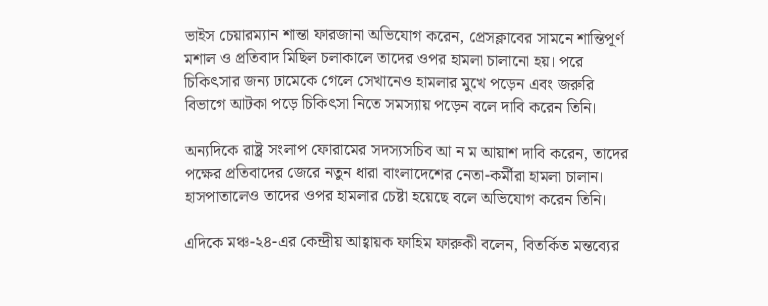ভাইস চেয়ারম্যান শান্তা ফারজানা অভিযোগ করেন, প্রেসক্লাবের সামনে শান্তিপূর্ণ মশাল ও প্রতিবাদ মিছিল চলাকালে তাদের ওপর হামলা চালানো হয়। পরে চিকিৎসার জন্য ঢামেকে গেলে সেখানেও হামলার মুখে পড়েন এবং জরুরি বিভাগে আটকা পড়ে চিকিৎসা নিতে সমস্যায় পড়েন বলে দাবি করেন তিনি।

অন্যদিকে রাষ্ট্র সংলাপ ফোরামের সদস্যসচিব আ ন ম আয়াশ দাবি করেন, তাদের পক্ষের প্রতিবাদের জেরে নতুন ধারা বাংলাদেশের নেতা-কর্মীরা হামলা চালান। হাসপাতালেও তাদের ওপর হামলার চেষ্টা হয়েছে বলে অভিযোগ করেন তিনি।

এদিকে মঞ্চ-২৪-এর কেন্দ্রীয় আহ্বায়ক ফাহিম ফারুকী বলেন, বিতর্কিত মন্তব্যের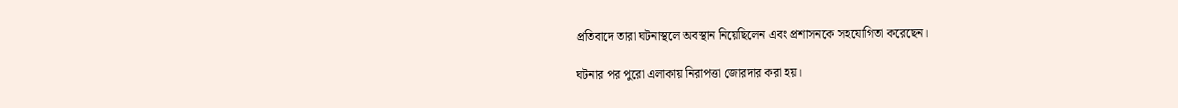প্রতিবাদে তারা ঘটনাস্থলে অবস্থান নিয়েছিলেন এবং প্রশাসনকে সহযোগিতা করেছেন।

ঘটনার পর পুরো এলাকায় নিরাপত্তা জোরদার করা হয়।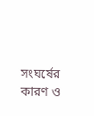সংঘর্ষের কারণ ও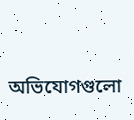অভিযোগগুলো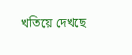খতিয়ে দেখছে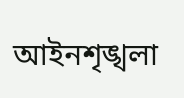আইনশৃঙ্খলা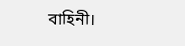বাহিনী।